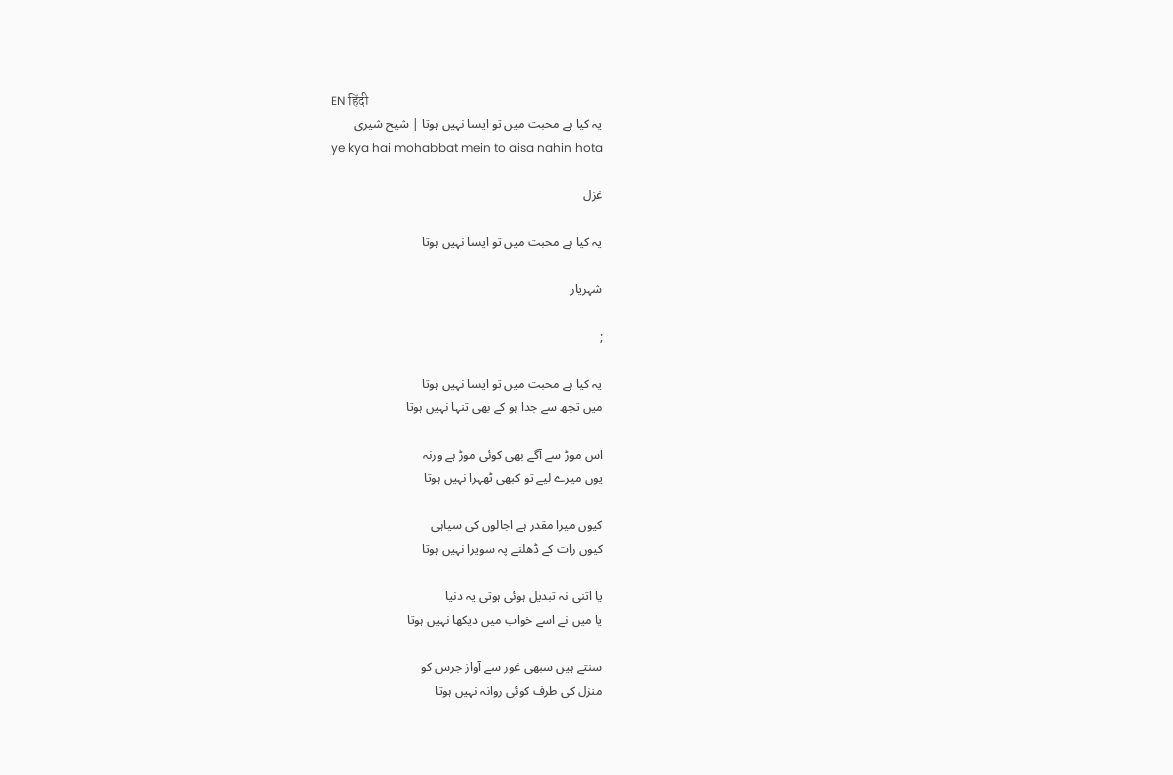EN हिंदी
یہ کیا ہے محبت میں تو ایسا نہیں ہوتا | شیح شیری
ye kya hai mohabbat mein to aisa nahin hota

غزل

یہ کیا ہے محبت میں تو ایسا نہیں ہوتا

شہریار

;

یہ کیا ہے محبت میں تو ایسا نہیں ہوتا
میں تجھ سے جدا ہو کے بھی تنہا نہیں ہوتا

اس موڑ سے آگے بھی کوئی موڑ ہے ورنہ
یوں میرے لیے تو کبھی ٹھہرا نہیں ہوتا

کیوں میرا مقدر ہے اجالوں کی سیاہی
کیوں رات کے ڈھلنے پہ سویرا نہیں ہوتا

یا اتنی نہ تبدیل ہوئی ہوتی یہ دنیا
یا میں نے اسے خواب میں دیکھا نہیں ہوتا

سنتے ہیں سبھی غور سے آواز جرس کو
منزل کی طرف کوئی روانہ نہیں ہوتا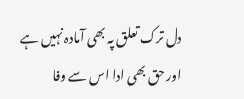دل ترک تعلق پہ بھی آمادہ نہیں ہے
اور حق بھی ادا اس سے وفا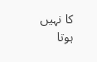کا نہیں ہوتا